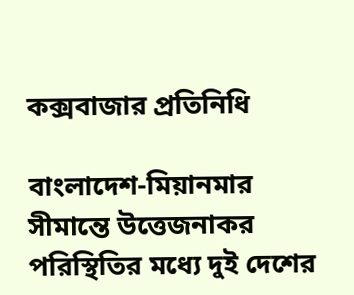কক্সবাজার প্রতিনিধি

বাংলাদেশ-মিয়ানমার সীমান্তে উত্তেজনাকর পরিস্থিতির মধ্যে দুই দেশের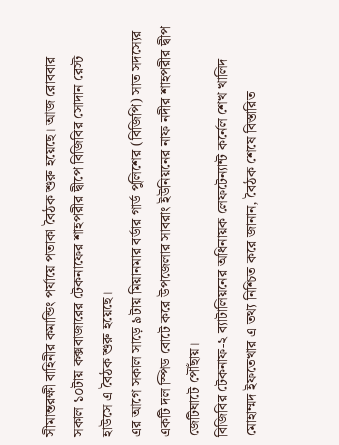সীমান্তরক্ষী বাহিনীর কমান্ডিং পর্যায়ে পতাকা বৈঠক শুরু হয়েছে। আজ রোববার সকাল ১০টায় কক্সবাজারের টেকনাফের শাহপরীর দ্বীপে বিজিবির সোদান রেস্ট হাউসে এ বৈঠক শুরু হয়েছে।
এর আগে সকাল সাড়ে ৯টায় মিয়ানমার বর্ডার গার্ড পুলিশের (বিজিপি) সাত সদস্যের একটি দল স্পিড বোটে করে উপজেলার সাবরাং ইউনিয়নের নাফ নদীর শাহপরীর দ্বীপ জেটিঘাটে পৌঁছায়।
বিজিবির টেকনাফ-২ ব্যাটালিয়নের অধিনায়ক লেফটেন্যান্ট কর্নেল শেখ খালিদ মোহাম্মদ ইফতেখার এ তথ্য নিশ্চিত করে জানান, বৈঠক শেষে বিস্তারিত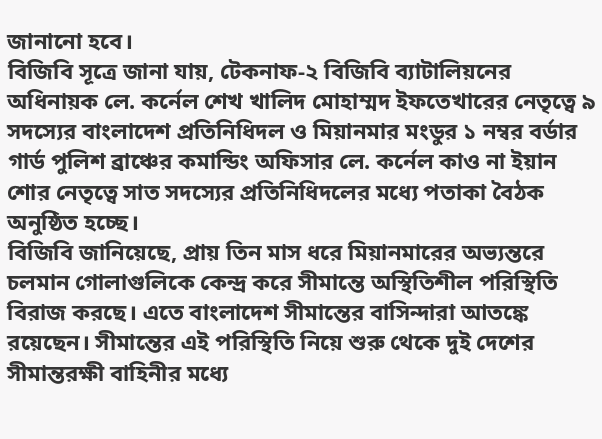জানানো হবে।
বিজিবি সূত্রে জানা যায়, টেকনাফ-২ বিজিবি ব্যাটালিয়নের অধিনায়ক লে. কর্নেল শেখ খালিদ মোহাম্মদ ইফতেখারের নেতৃত্বে ৯ সদস্যের বাংলাদেশ প্রতিনিধিদল ও মিয়ানমার মংডুর ১ নম্বর বর্ডার গার্ড পুলিশ ব্রাঞ্চের কমান্ডিং অফিসার লে. কর্নেল কাও না ইয়ান শোর নেতৃত্বে সাত সদস্যের প্রতিনিধিদলের মধ্যে পতাকা বৈঠক অনুষ্ঠিত হচ্ছে।
বিজিবি জানিয়েছে, প্রায় তিন মাস ধরে মিয়ানমারের অভ্যন্তরে চলমান গোলাগুলিকে কেন্দ্র করে সীমান্তে অস্থিতিশীল পরিস্থিতি বিরাজ করছে। এতে বাংলাদেশ সীমান্তের বাসিন্দারা আতঙ্কে রয়েছেন। সীমান্তের এই পরিস্থিতি নিয়ে শুরু থেকে দুই দেশের সীমান্তরক্ষী বাহিনীর মধ্যে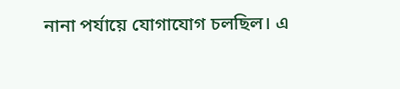নানা পর্যায়ে যোগাযোগ চলছিল। এ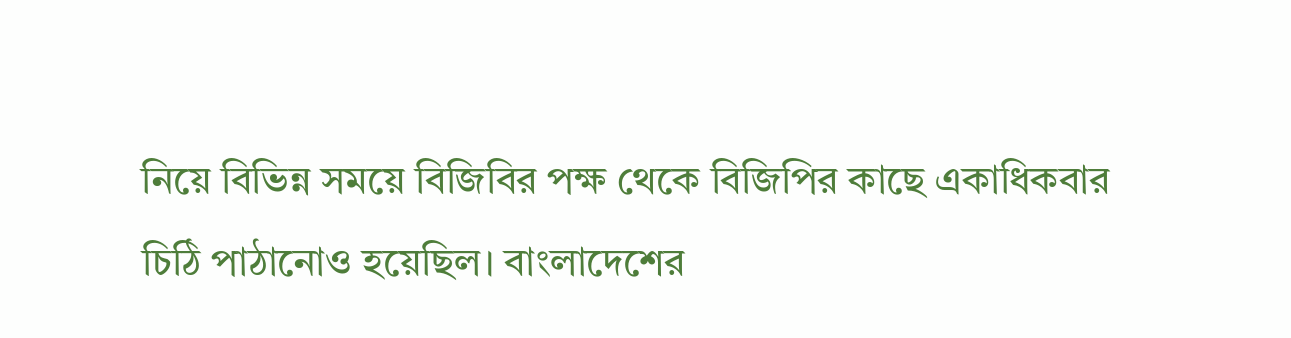নিয়ে বিভিন্ন সময়ে বিজিবির পক্ষ থেকে বিজিপির কাছে একাধিকবার চিঠি পাঠানোও হয়েছিল। বাংলাদেশের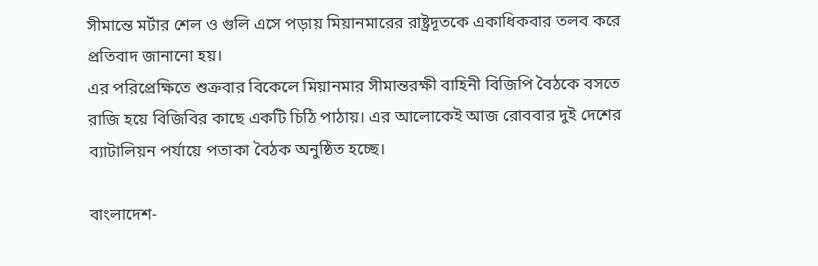সীমান্তে মর্টার শেল ও গুলি এসে পড়ায় মিয়ানমারের রাষ্ট্রদূতকে একাধিকবার তলব করে প্রতিবাদ জানানো হয়।
এর পরিপ্রেক্ষিতে শুক্রবার বিকেলে মিয়ানমার সীমান্তরক্ষী বাহিনী বিজিপি বৈঠকে বসতে রাজি হয়ে বিজিবির কাছে একটি চিঠি পাঠায়। এর আলোকেই আজ রোববার দুই দেশের ব্যাটালিয়ন পর্যায়ে পতাকা বৈঠক অনুষ্ঠিত হচ্ছে।

বাংলাদেশ-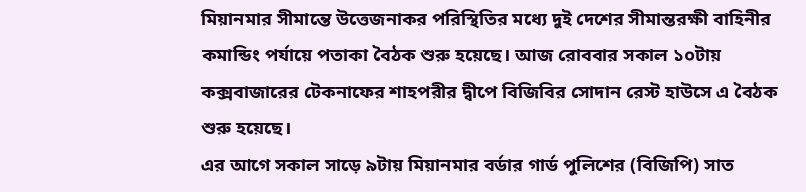মিয়ানমার সীমান্তে উত্তেজনাকর পরিস্থিতির মধ্যে দুই দেশের সীমান্তরক্ষী বাহিনীর কমান্ডিং পর্যায়ে পতাকা বৈঠক শুরু হয়েছে। আজ রোববার সকাল ১০টায় কক্সবাজারের টেকনাফের শাহপরীর দ্বীপে বিজিবির সোদান রেস্ট হাউসে এ বৈঠক শুরু হয়েছে।
এর আগে সকাল সাড়ে ৯টায় মিয়ানমার বর্ডার গার্ড পুলিশের (বিজিপি) সাত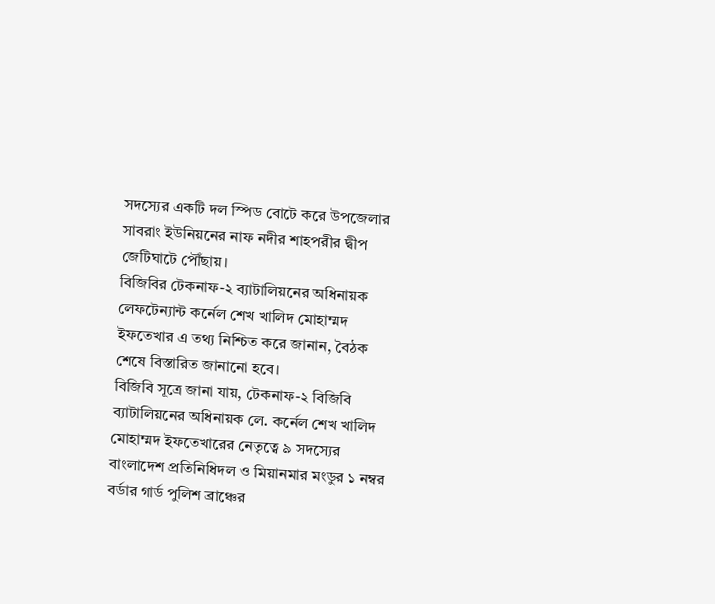সদস্যের একটি দল স্পিড বোটে করে উপজেলার সাবরাং ইউনিয়নের নাফ নদীর শাহপরীর দ্বীপ জেটিঘাটে পৌঁছায়।
বিজিবির টেকনাফ-২ ব্যাটালিয়নের অধিনায়ক লেফটেন্যান্ট কর্নেল শেখ খালিদ মোহাম্মদ ইফতেখার এ তথ্য নিশ্চিত করে জানান, বৈঠক শেষে বিস্তারিত জানানো হবে।
বিজিবি সূত্রে জানা যায়, টেকনাফ-২ বিজিবি ব্যাটালিয়নের অধিনায়ক লে. কর্নেল শেখ খালিদ মোহাম্মদ ইফতেখারের নেতৃত্বে ৯ সদস্যের বাংলাদেশ প্রতিনিধিদল ও মিয়ানমার মংডুর ১ নম্বর বর্ডার গার্ড পুলিশ ব্রাঞ্চের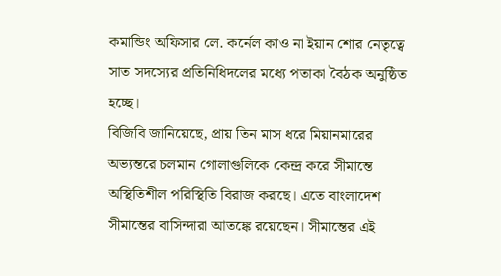কমান্ডিং অফিসার লে. কর্নেল কাও না ইয়ান শোর নেতৃত্বে সাত সদস্যের প্রতিনিধিদলের মধ্যে পতাকা বৈঠক অনুষ্ঠিত হচ্ছে।
বিজিবি জানিয়েছে, প্রায় তিন মাস ধরে মিয়ানমারের অভ্যন্তরে চলমান গোলাগুলিকে কেন্দ্র করে সীমান্তে অস্থিতিশীল পরিস্থিতি বিরাজ করছে। এতে বাংলাদেশ সীমান্তের বাসিন্দারা আতঙ্কে রয়েছেন। সীমান্তের এই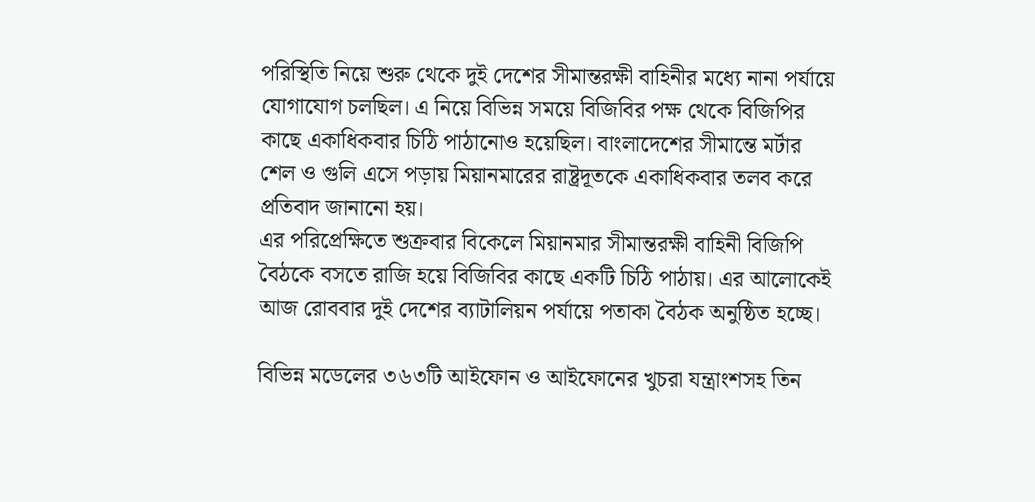পরিস্থিতি নিয়ে শুরু থেকে দুই দেশের সীমান্তরক্ষী বাহিনীর মধ্যে নানা পর্যায়ে যোগাযোগ চলছিল। এ নিয়ে বিভিন্ন সময়ে বিজিবির পক্ষ থেকে বিজিপির কাছে একাধিকবার চিঠি পাঠানোও হয়েছিল। বাংলাদেশের সীমান্তে মর্টার শেল ও গুলি এসে পড়ায় মিয়ানমারের রাষ্ট্রদূতকে একাধিকবার তলব করে প্রতিবাদ জানানো হয়।
এর পরিপ্রেক্ষিতে শুক্রবার বিকেলে মিয়ানমার সীমান্তরক্ষী বাহিনী বিজিপি বৈঠকে বসতে রাজি হয়ে বিজিবির কাছে একটি চিঠি পাঠায়। এর আলোকেই আজ রোববার দুই দেশের ব্যাটালিয়ন পর্যায়ে পতাকা বৈঠক অনুষ্ঠিত হচ্ছে।

বিভিন্ন মডেলের ৩৬৩টি আইফোন ও আইফোনের খুচরা যন্ত্রাংশসহ তিন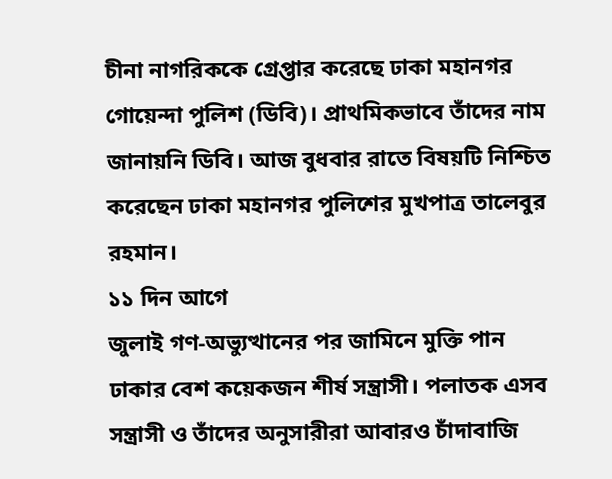চীনা নাগরিককে গ্রেপ্তার করেছে ঢাকা মহানগর গোয়েন্দা পুলিশ (ডিবি)। প্রাথমিকভাবে তাঁদের নাম জানায়নি ডিবি। আজ বুধবার রাতে বিষয়টি নিশ্চিত করেছেন ঢাকা মহানগর পুলিশের মুখপাত্র তালেবুর রহমান।
১১ দিন আগে
জুলাই গণ-অভ্যুত্থানের পর জামিনে মুক্তি পান ঢাকার বেশ কয়েকজন শীর্ষ সন্ত্রাসী। পলাতক এসব সন্ত্রাসী ও তাঁদের অনুসারীরা আবারও চাঁদাবাজি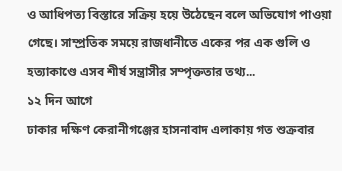ও আধিপত্য বিস্তারে সক্রিয় হয়ে উঠেছেন বলে অভিযোগ পাওয়া গেছে। সাম্প্রতিক সময়ে রাজধানীতে একের পর এক গুলি ও হত্যাকাণ্ডে এসব শীর্ষ সন্ত্রাসীর সম্পৃক্ততার তথ্য...
১২ দিন আগে
ঢাকার দক্ষিণ কেরানীগঞ্জের হাসনাবাদ এলাকায় গত শুক্রবার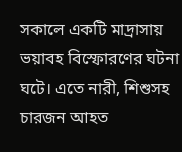সকালে একটি মাদ্রাসায় ভয়াবহ বিস্ফোরণের ঘটনা ঘটে। এতে নারী, শিশুসহ চারজন আহত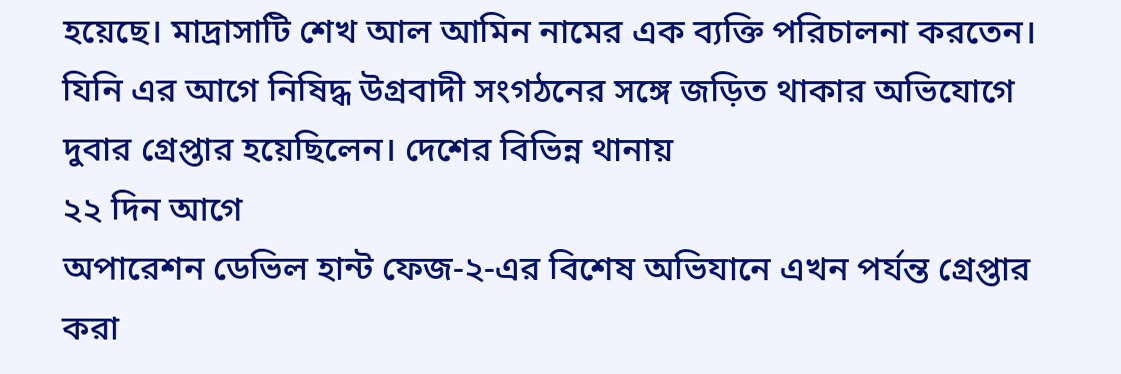হয়েছে। মাদ্রাসাটি শেখ আল আমিন নামের এক ব্যক্তি পরিচালনা করতেন। যিনি এর আগে নিষিদ্ধ উগ্রবাদী সংগঠনের সঙ্গে জড়িত থাকার অভিযোগে দুবার গ্রেপ্তার হয়েছিলেন। দেশের বিভিন্ন থানায়
২২ দিন আগে
অপারেশন ডেভিল হান্ট ফেজ-২-এর বিশেষ অভিযানে এখন পর্যন্ত গ্রেপ্তার করা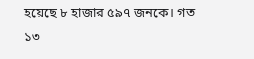হয়েছে ৮ হাজার ৫৯৭ জনকে। গত ১৩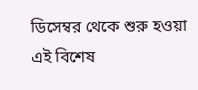ডিসেম্বর থেকে শুরু হওয়া এই বিশেষ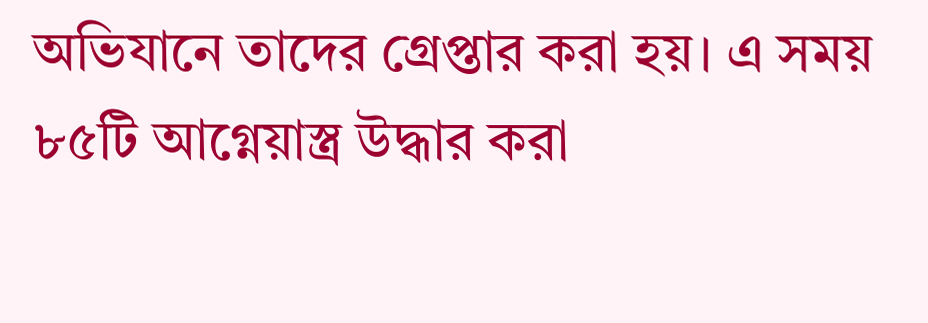অভিযানে তাদের গ্রেপ্তার করা হয়। এ সময় ৮৫টি আগ্নেয়াস্ত্র উদ্ধার করা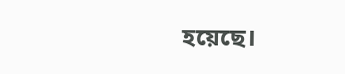হয়েছে।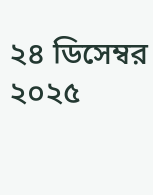২৪ ডিসেম্বর ২০২৫